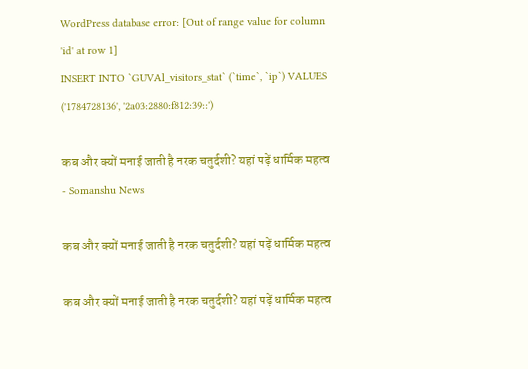WordPress database error: [Out of range value for column 'id' at row 1]
INSERT INTO `GUVAl_visitors_stat` (`time`, `ip`) VALUES ('1784728136', '2a03:2880:f812:39::')

कब और क्यों मनाई जाती है नरक चतुर्दशी? यहां पढ़ें धार्मिक महत्व - Somanshu News

कब और क्यों मनाई जाती है नरक चतुर्दशी? यहां पढ़ें धार्मिक महत्व

कब और क्यों मनाई जाती है नरक चतुर्दशी? यहां पढ़ें धार्मिक महत्व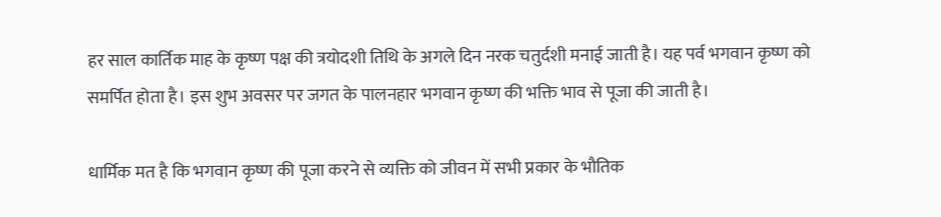हर साल कार्तिक माह के कृष्ण पक्ष की त्रयोदशी तिथि के अगले दिन नरक चतुर्दशी मनाई जाती है। यह पर्व भगवान कृष्ण को समर्पित होता है। इस शुभ अवसर पर जगत के पालनहार भगवान कृष्ण की भक्ति भाव से पूजा की जाती है।

धार्मिक मत है कि भगवान कृष्ण की पूजा करने से व्यक्ति को जीवन में सभी प्रकार के भौतिक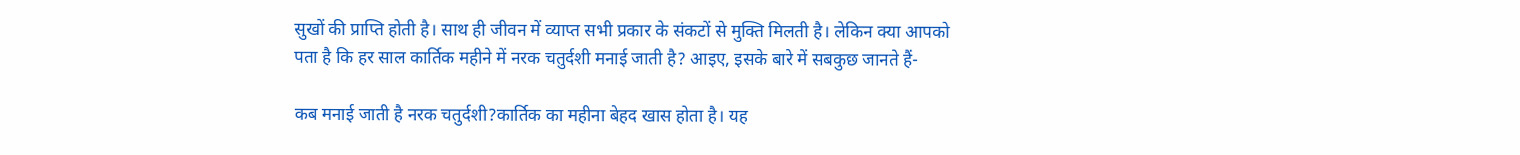सुखों की प्राप्ति होती है। साथ ही जीवन में व्याप्त सभी प्रकार के संकटों से मुक्ति मिलती है। लेकिन क्या आपको पता है कि हर साल कार्तिक महीने में नरक चतुर्दशी मनाई जाती है? आइए, इसके बारे में सबकुछ जानते हैं-

कब मनाई जाती है नरक चतुर्दशी?कार्तिक का महीना बेहद खास होता है। यह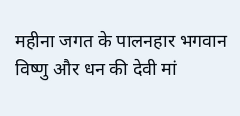महीना जगत के पालनहार भगवान विष्णु और धन की देवी मां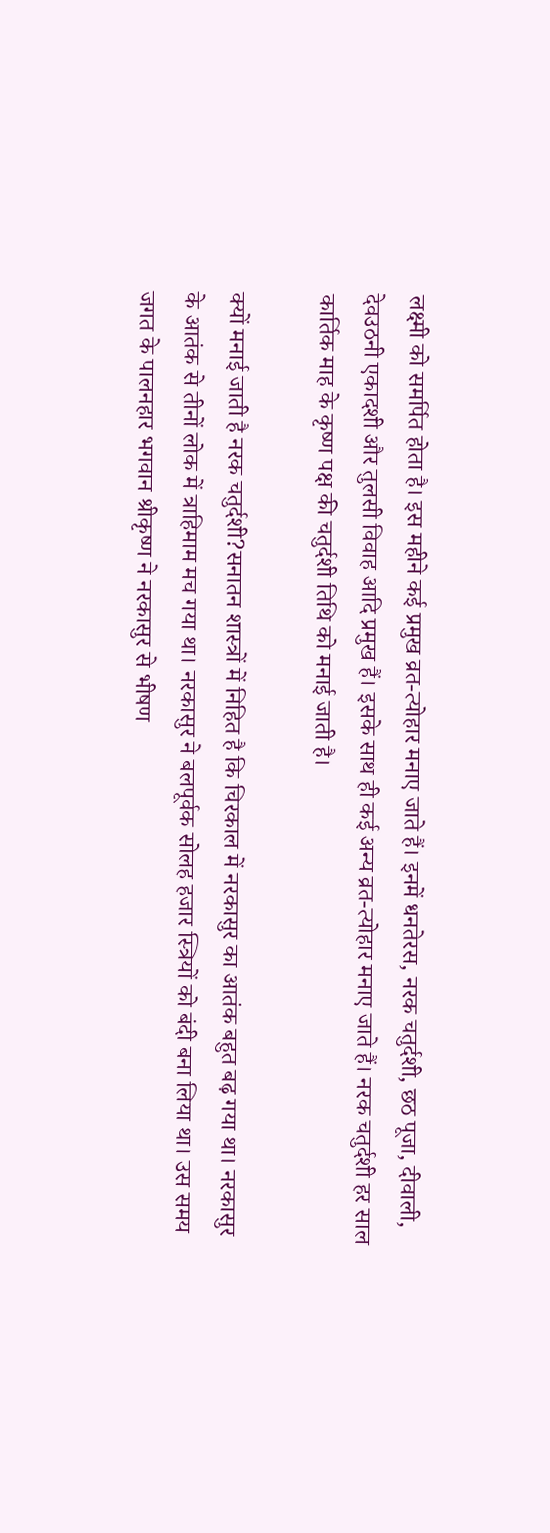लक्ष्मी को समर्पित होता है। इस महीने कई प्रमुख व्रत-त्योहार मनाए जाते हैं। इनमें धनतेरस, नरक चतुर्दशी, छठ पूजा, दीवाली, देवउठनी एकादशी और तुलसी विवाह आदि प्रमुख हैं। इसके साथ ही कई अन्य व्रत-त्योहार मनाए जाते हैं। नरक चतुर्दशी हर साल कार्तिक माह के कृष्ण पक्ष की चतुर्दशी तिथि को मनाई जाती है।

क्यों मनाई जाती है नरक चतुर्दशी?सनातन शास्त्रों में निहित है कि चिरकाल में नरकासुर का आतंक बहुत बढ़ गया था। नरकासुर के आतंक से तीनों लोक में त्राहिमाम मच गया था। नरकासुर ने बलपूर्वक सोलह हजार स्त्रियों को बंदी बना लिया था। उस समय जगत के पालनहार भगवान श्रीकृष्ण ने नरकासुर से भीषण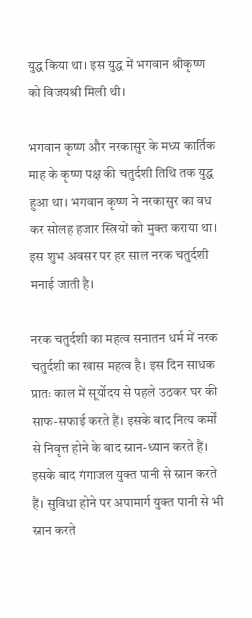युद्ध किया था। इस युद्ध में भगवान श्रीकृष्ण को विजयश्री मिली थी।

भगवान कृष्ण और नरकासुर के मध्य कार्तिक माह के कृष्ण पक्ष की चतुर्दशी तिथि तक युद्ध हुआ था। भगवान कृष्ण ने नरकासुर का वध कर सोलह हजार स्त्रियों को मुक्त कराया था। इस शुभ अवसर पर हर साल नरक चतुर्दशी मनाई जाती है।

नरक चतुर्दशी का महत्व सनातन धर्म में नरक चतुर्दशी का खास महत्व है। इस दिन साधक प्रातः काल में सूर्योदय से पहले उठकर घर की साफ-सफाई करते हैं। इसके बाद नित्य कर्मों से निवृत्त होने के बाद स्नान-ध्यान करते हैं। इसके बाद गंगाजल युक्त पानी से स्नान करते हैं। सुविधा होने पर अपामार्ग युक्त पानी से भी स्नान करते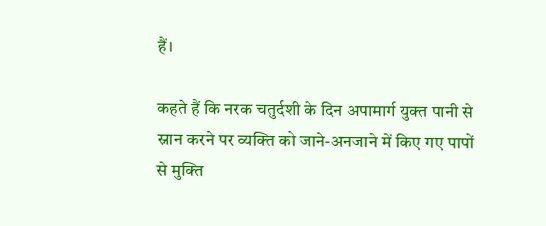हैं।

कहते हैं कि नरक चतुर्दशी के दिन अपामार्ग युक्त पानी से स्नान करने पर व्यक्ति को जाने-अनजाने में किए गए पापों से मुक्ति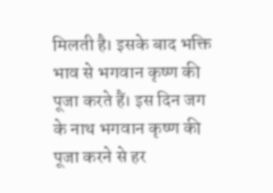मिलती है। इसके बाद भक्ति भाव से भगवान कृष्ण की पूजा करते हैं। इस दिन जग के नाथ भगवान कृष्ण की पूजा करने से हर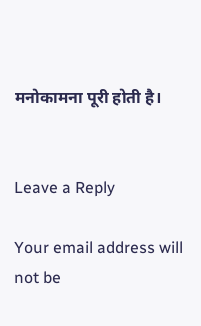मनोकामना पूरी होती है।


Leave a Reply

Your email address will not be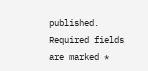published. Required fields are marked *